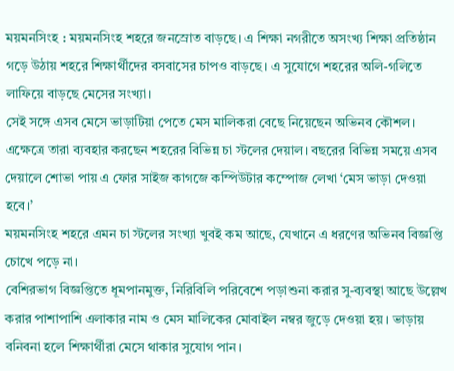ময়মনসিংহ : ময়মনসিংহ শহরে জনস্রোত বাড়ছে। এ শিক্ষা নগরীতে অসংখ্য শিক্ষা প্রতিষ্ঠান গড়ে উঠায় শহরে শিক্ষার্থীদের বসবাসের চাপও বাড়ছে। এ সুযোগে শহরের অলি-গলিতে লাফিয়ে বাড়ছে মেসের সংখ্যা।
সেই সঙ্গে এসব মেসে ভাড়াটিয়া পেতে মেস মালিকরা বেছে নিয়েছেন অভিনব কৌশল। এক্ষেত্রে তারা ব্যবহার করছেন শহরের বিভিন্ন চা স্টলের দেয়াল। বছরের বিভিন্ন সময়ে এসব দেয়ালে শোভা পায় এ ফোর সাইজ কাগজে কম্পিউটার কম্পোজ লেখা ‘মেস ভাড়া দেওয়া হবে।’
ময়মনসিংহ শহরে এমন চা স্টলের সংখ্যা খুবই কম আছে, যেখানে এ ধরণের অভিনব বিজ্ঞপ্তি চোখে পড়ে না।
বেশিরভাগ বিজ্ঞপ্তিতে ধূমপানমুক্ত, নিরিবিলি পরিবেশে পড়াশুনা করার সু-ব্যবস্থা আছে উল্লেখ করার পাশাপাশি এলাকার নাম ও মেস মালিকের মোবাইল নম্বর জুড়ে দেওয়া হয়। ভাড়ায় বনিবনা হলে শিক্ষার্থীরা মেসে থাকার সুযোগ পান।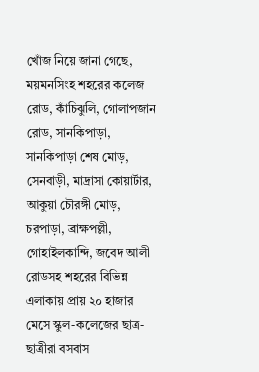খোঁজ নিয়ে জানা গেছে, ময়মনসিংহ শহরের কলেজ রোড, কাঁচিঝুলি, গোলাপজান রোড, সানকিপাড়া, সানকিপাড়া শেষ মোড়, সেনবাড়ী, মাদ্রাসা কোয়ার্টার, আকুয়া চৌরঙ্গী মোড়, চরপাড়া, ব্রাক্ষপল্লী, গোহাইলকান্দি, জবেদ আলী রোডসহ শহরের বিভিন্ন এলাকায় প্রায় ২০ হাজার মেসে স্কুল-কলেজের ছাত্র-ছাত্রীরা বসবাস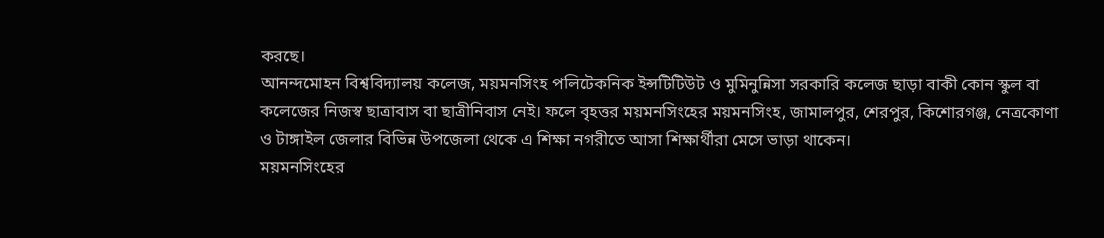করছে।
আনন্দমোহন বিশ্ববিদ্যালয় কলেজ, ময়মনসিংহ পলিটেকনিক ইন্সটিটিউট ও মুমিনুন্নিসা সরকারি কলেজ ছাড়া বাকী কোন স্কুল বা কলেজের নিজস্ব ছাত্রাবাস বা ছাত্রীনিবাস নেই। ফলে বৃহত্তর ময়মনসিংহের ময়মনসিংহ, জামালপুর, শেরপুর, কিশোরগঞ্জ, নেত্রকোণা ও টাঙ্গাইল জেলার বিভিন্ন উপজেলা থেকে এ শিক্ষা নগরীতে আসা শিক্ষার্থীরা মেসে ভাড়া থাকেন।
ময়মনসিংহের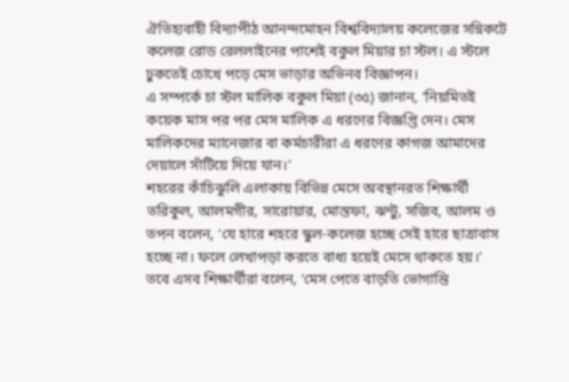ঐতিহ্যবাহী বিদ্যাপীঠ আনন্দমোহন বিশ্ববিদ্যালয় কলেজের সন্নিকটে কলেজ রোড রেললাইনের পাশেই বকুল মিয়ার চা স্টল। এ স্টলে ঢুকতেই চোখে পড়ে মেস ভাড়ার অভিনব বিজ্ঞাপন।
এ সম্পর্কে চা স্টল মালিক বকুল মিয়া (৩৫) জানান, ‘নিয়মিতই কয়েক মাস পর পর মেস মালিক এ ধরণের বিজ্ঞপ্তি দেন। মেস মালিকদের ম্যানেজার বা কর্মচারীরা এ ধরণের কাগজ আমাদের দেয়ালে সাঁটিয়ে দিয়ে যান।’
শহরের কাঁচিঝুলি এলাকায় বিভিন্ন মেসে অবস্থানরত শিক্ষার্থী তরিকুল, আলমগীর, সারোয়ার, মোস্তফা, ঝন্টু, সজিব, আলম ও তপন বলেন, ‘যে হারে শহরে স্কুল-কলেজ হচ্ছে সেই হারে ছাত্রাবাস হচ্ছে না। ফলে লেখাপড়া করতে বাধ্য হয়েই মেসে থাকতে হয়।’
তবে এসব শিক্ষার্থীরা বলেন, ‘মেস পেতে বাড়তি ভোগান্তি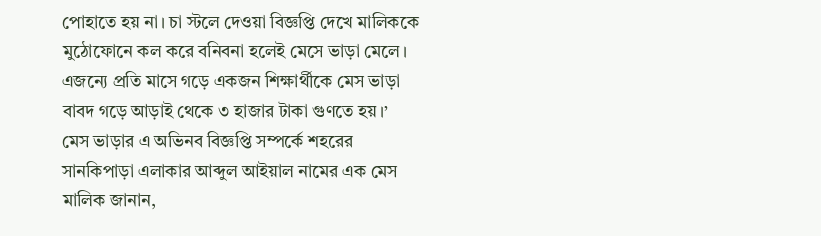পোহাতে হয় না। চা স্টলে দেওয়া বিজ্ঞপ্তি দেখে মালিককে মুঠোফোনে কল করে বনিবনা হলেই মেসে ভাড়া মেলে। এজন্যে প্রতি মাসে গড়ে একজন শিক্ষার্থীকে মেস ভাড়া বাবদ গড়ে আড়াই থেকে ৩ হাজার টাকা গুণতে হয়।’
মেস ভাড়ার এ অভিনব বিজ্ঞপ্তি সম্পর্কে শহরের সানকিপাড়া এলাকার আব্দুল আইয়াল নামের এক মেস মালিক জানান,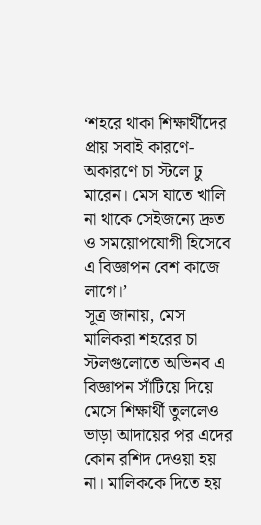‘শহরে থাকা শিক্ষার্থীদের প্রায় সবাই কারণে-অকারণে চা স্টলে ঢু মারেন। মেস যাতে খালি না থাকে সেইজন্যে দ্রুত ও সময়োপযোগী হিসেবে এ বিজ্ঞাপন বেশ কাজে লাগে।’
সূত্র জানায়, মেস মালিকরা শহরের চা স্টলগুলোতে অভিনব এ বিজ্ঞাপন সাঁটিয়ে দিয়ে মেসে শিক্ষার্থী তুললেও ভাড়া আদায়ের পর এদের কোন রশিদ দেওয়া হয় না। মালিককে দিতে হয়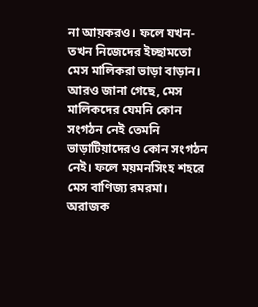না আয়করও। ফলে যখন-তখন নিজেদের ইচ্ছামতো মেস মালিকরা ভাড়া বাড়ান।
আরও জানা গেছে, মেস মালিকদের যেমনি কোন সংগঠন নেই তেমনি ভাড়াটিয়াদেরও কোন সংগঠন নেই। ফলে ময়মনসিংহ শহরে মেস বাণিজ্য রমরমা। অরাজক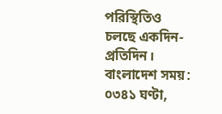পরিস্থিতিও চলছে একদিন-প্রতিদিন।
বাংলাদেশ সময়: ০৩৪১ ঘণ্টা,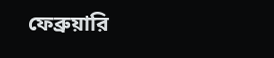ফেব্রুয়ারি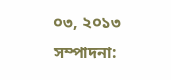০৩, ২০১৩
সম্পাদনা: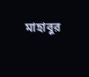মাহাবুর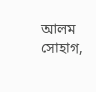আলম সোহাগ,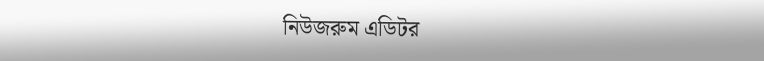নিউজরুম এডিটর